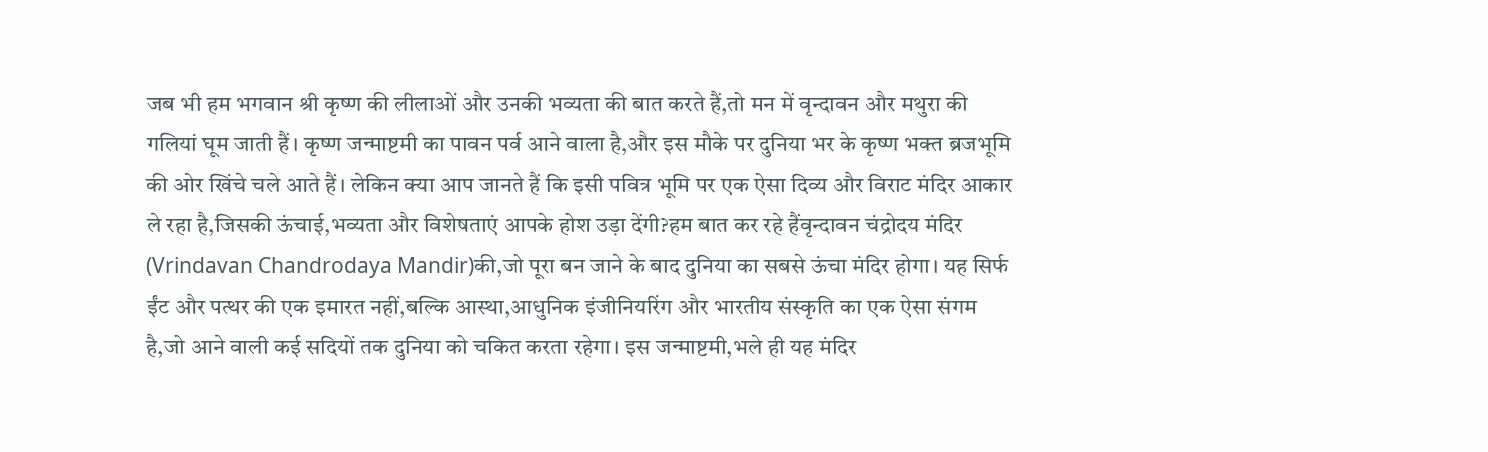जब भी हम भगवान श्री कृष्ण की लीलाओं और उनकी भव्यता की बात करते हैं,तो मन में वृन्दावन और मथुरा की गलियां घूम जाती हैं। कृष्ण जन्माष्टमी का पावन पर्व आने वाला है,और इस मौके पर दुनिया भर के कृष्ण भक्त ब्रजभूमि की ओर खिंचे चले आते हैं। लेकिन क्या आप जानते हैं कि इसी पवित्र भूमि पर एक ऐसा दिव्य और विराट मंदिर आकार ले रहा है,जिसकी ऊंचाई,भव्यता और विशेषताएं आपके होश उड़ा देंगी?हम बात कर रहे हैंवृन्दावन चंद्रोदय मंदिर (Vrindavan Chandrodaya Mandir)की,जो पूरा बन जाने के बाद दुनिया का सबसे ऊंचा मंदिर होगा। यह सिर्फ ईंट और पत्थर की एक इमारत नहीं,बल्कि आस्था,आधुनिक इंजीनियरिंग और भारतीय संस्कृति का एक ऐसा संगम है,जो आने वाली कई सदियों तक दुनिया को चकित करता रहेगा। इस जन्माष्टमी,भले ही यह मंदिर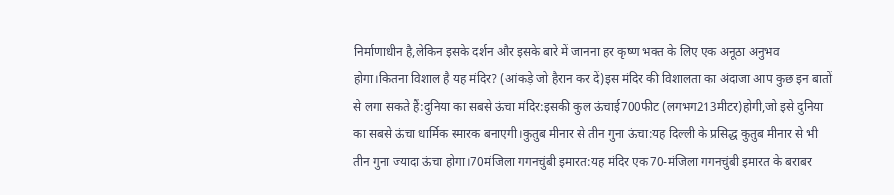निर्माणाधीन है,लेकिन इसके दर्शन और इसके बारे में जानना हर कृष्ण भक्त के लिए एक अनूठा अनुभव होगा।कितना विशाल है यह मंदिर? (आंकड़े जो हैरान कर दें)इस मंदिर की विशालता का अंदाजा आप कुछ इन बातों से लगा सकते हैं:दुनिया का सबसे ऊंचा मंदिर:इसकी कुल ऊंचाई700फीट (लगभग213मीटर)होगी,जो इसे दुनिया का सबसे ऊंचा धार्मिक स्मारक बनाएगी।कुतुब मीनार से तीन गुना ऊंचा:यह दिल्ली के प्रसिद्ध कुतुब मीनार से भी तीन गुना ज्यादा ऊंचा होगा।70मंजिला गगनचुंबी इमारत:यह मंदिर एक70-मंजिला गगनचुंबी इमारत के बराबर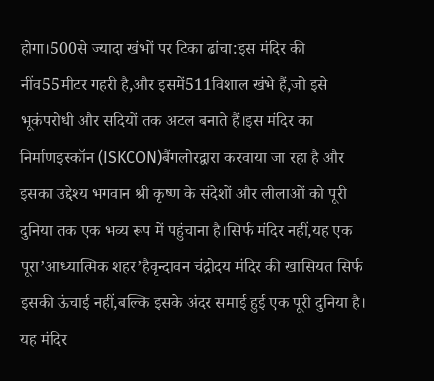होगा।500से ज्यादा खंभों पर टिका ढांचा:इस मंदिर की नींव55मीटर गहरी है,और इसमें511विशाल खंभे हैं,जो इसे भूकंपरोधी और सदियों तक अटल बनाते हैं।इस मंदिर का निर्माणइस्कॉन (ISKCON)बैंगलोरद्वारा करवाया जा रहा है और इसका उद्देश्य भगवान श्री कृष्ण के संदेशों और लीलाओं को पूरी दुनिया तक एक भव्य रूप में पहुंचाना है।सिर्फ मंदिर नहीं,यह एक पूरा’आध्यात्मिक शहर’हैवृन्दावन चंद्रोदय मंदिर की खासियत सिर्फ इसकी ऊंचाई नहीं,बल्कि इसके अंदर समाई हुई एक पूरी दुनिया है। यह मंदिर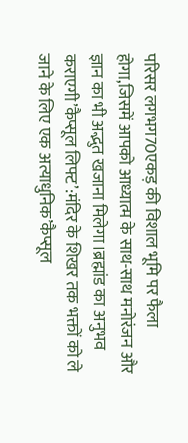परिसर लगभग70एकड़ की विशाल भूमि पर फैला होगा,जिसमें आपको आध्यात्म के साथ-साथ मनोरंजन और ज्ञान का भी अद्भुत खजाना मिलेगा।ब्रह्मांड का अनुभव कराएगी’कैप्सूल लिफ्ट’:मंदिर के शिखर तक भक्तों को ले जाने के लिए एक अत्याधुनिक’कैप्सूल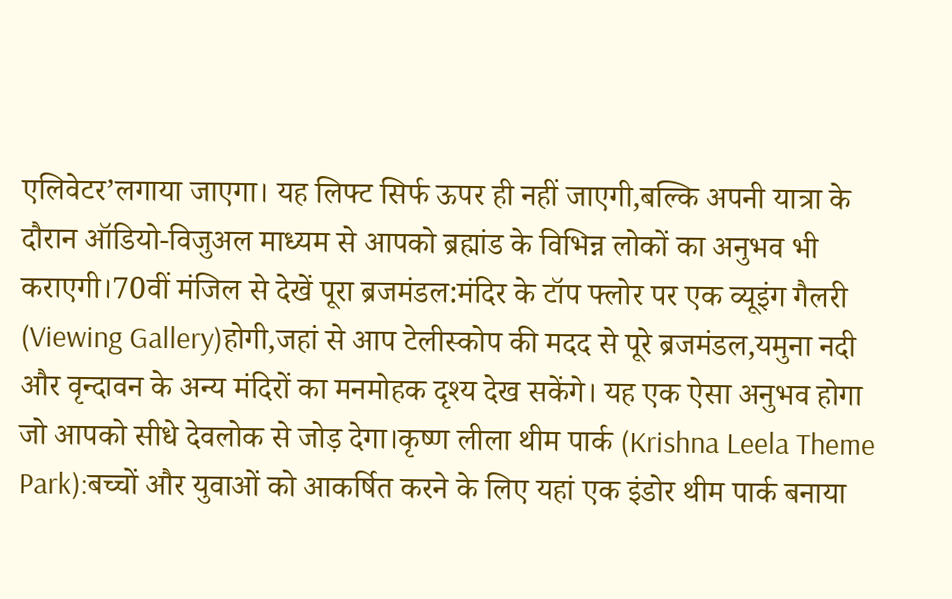एलिवेटर’लगाया जाएगा। यह लिफ्ट सिर्फ ऊपर ही नहीं जाएगी,बल्कि अपनी यात्रा के दौरान ऑडियो-विजुअल माध्यम से आपको ब्रह्मांड के विभिन्न लोकों का अनुभव भी कराएगी।70वीं मंजिल से देखें पूरा ब्रजमंडल:मंदिर के टॉप फ्लोर पर एक व्यूइंग गैलरी (Viewing Gallery)होगी,जहां से आप टेलीस्कोप की मदद से पूरे ब्रजमंडल,यमुना नदी और वृन्दावन के अन्य मंदिरों का मनमोहक दृश्य देख सकेंगे। यह एक ऐसा अनुभव होगा जो आपको सीधे देवलोक से जोड़ देगा।कृष्ण लीला थीम पार्क (Krishna Leela Theme Park):बच्चों और युवाओं को आकर्षित करने के लिए यहां एक इंडोर थीम पार्क बनाया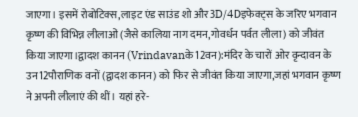जाएगा। इसमें रोबोटिक्स,लाइट एंड साउंड शो और3D/4Dइफेक्ट्स के जरिए भगवान कृष्ण की विभिन्न लीलाओं (जैसे कालिया नाग दमन,गोवर्धन पर्वत लीला) को जीवंत किया जाएगा।द्वादश कानन (Vrindavanके12वन):मंदिर के चारों ओर वृन्दावन के उन12पौराणिक वनों (द्वादश कानन) को फिर से जीवंत किया जाएगा,जहां भगवान कृष्ण ने अपनी लीलाएं की थीं। यहां हरे-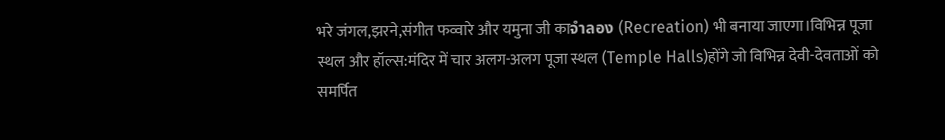भरे जंगल,झरने,संगीत फव्वारे और यमुना जी काจำลอง (Recreation) भी बनाया जाएगा।विभिन्न पूजा स्थल और हॉल्स:मंदिर में चार अलग-अलग पूजा स्थल (Temple Halls)होंगे जो विभिन्न देवी-देवताओं को समर्पित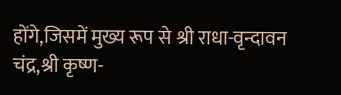होंगे,जिसमें मुख्य रूप से श्री राधा-वृन्दावन चंद्र,श्री कृष्ण-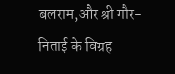बलराम,और श्री गौर-निताई के विग्रह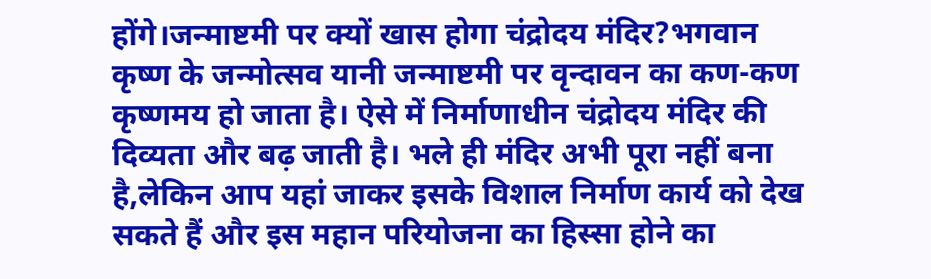होंगे।जन्माष्टमी पर क्यों खास होगा चंद्रोदय मंदिर?भगवान कृष्ण के जन्मोत्सव यानी जन्माष्टमी पर वृन्दावन का कण-कण कृष्णमय हो जाता है। ऐसे में निर्माणाधीन चंद्रोदय मंदिर की दिव्यता और बढ़ जाती है। भले ही मंदिर अभी पूरा नहीं बना है,लेकिन आप यहां जाकर इसके विशाल निर्माण कार्य को देख सकते हैं और इस महान परियोजना का हिस्सा होने का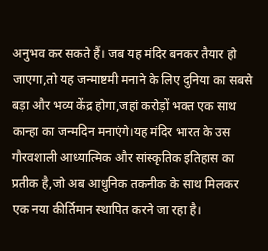अनुभव कर सकते हैं। जब यह मंदिर बनकर तैयार हो जाएगा,तो यह जन्माष्टमी मनाने के लिए दुनिया का सबसे बड़ा और भव्य केंद्र होगा,जहां करोड़ों भक्त एक साथ कान्हा का जन्मदिन मनाएंगे।यह मंदिर भारत के उस गौरवशाली आध्यात्मिक और सांस्कृतिक इतिहास का प्रतीक है,जो अब आधुनिक तकनीक के साथ मिलकर एक नया कीर्तिमान स्थापित करने जा रहा है।